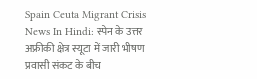Spain Ceuta Migrant Crisis News In Hindi: स्पेन के उत्तर अफ्रीकी क्षेत्र स्यूटा में जारी भीषण प्रवासी संकट के बीच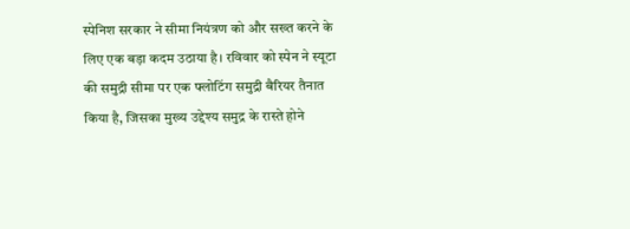स्पेनिश सरकार ने सीमा नियंत्रण को और सख्त करने के लिए एक बड़ा कदम उठाया है। रविवार को स्पेन ने स्यूटा की समुद्री सीमा पर एक फ्लोटिंग समुद्री बैरियर तैनात किया है, जिसका मुख्य उद्देश्य समुद्र के रास्ते होने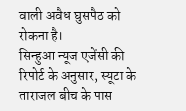वाली अवैध घुसपैठ को रोकना है।
सिन्हुआ न्यूज एजेंसी की रिपोर्ट के अनुसार, स्यूटा के ताराजल बीच के पास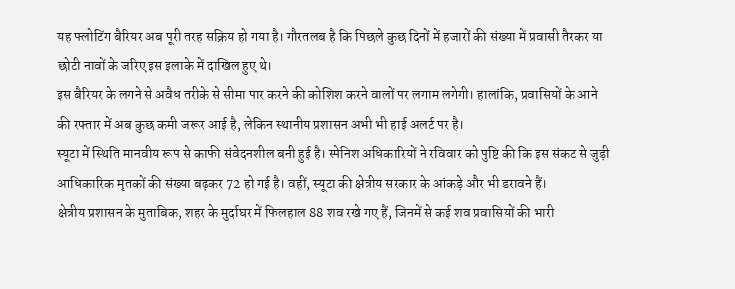यह फ्लोटिंग बैरियर अब पूरी तरह सक्रिय हो गया है। गौरतलब है कि पिछले कुछ दिनों में हजारों की संख्या में प्रवासी तैरकर या छोटी नावों के जरिए इस इलाके में दाखिल हुए थे।
इस बैरियर के लगने से अवैध तरीके से सीमा पार करने की कोशिश करने वालों पर लगाम लगेगी। हालांकि, प्रवासियों के आने की रफ्तार में अब कुछ कमी जरूर आई है, लेकिन स्थानीय प्रशासन अभी भी हाई अलर्ट पर है।
स्यूटा में स्थिति मानवीय रूप से काफी संवेदनशील बनी हुई है। स्पेनिश अधिकारियों ने रविवार को पुष्टि की कि इस संकट से जुड़ी आधिकारिक मृतकों की संख्या बढ़कर 72 हो गई है। वहीं, स्यूटा की क्षेत्रीय सरकार के आंकड़े और भी डरावने हैं।
क्षेत्रीय प्रशासन के मुताबिक, शहर के मुर्दाघर में फिलहाल 88 शव रखे गए हैं, जिनमें से कई शव प्रवासियों की भारी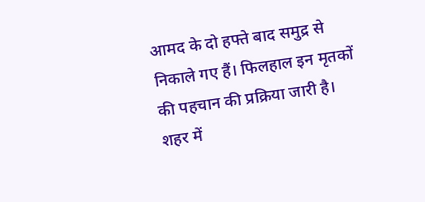आमद के दो हफ्ते बाद समुद्र से निकाले गए हैं। फिलहाल इन मृतकों की पहचान की प्रक्रिया जारी है।
शहर में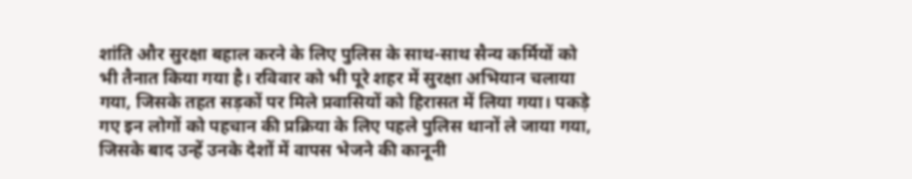शांति और सुरक्षा बहाल करने के लिए पुलिस के साथ-साथ सैन्य कर्मियों को भी तैनात किया गया है। रविवार को भी पूरे शहर में सुरक्षा अभियान चलाया गया, जिसके तहत सड़कों पर मिले प्रवासियों को हिरासत में लिया गया। पकड़े गए इन लोगों को पहचान की प्रक्रिया के लिए पहले पुलिस थानों ले जाया गया, जिसके बाद उन्हें उनके देशों में वापस भेजने की कानूनी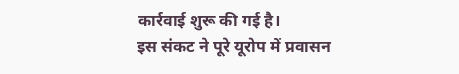कार्रवाई शुरू की गई है।
इस संकट ने पूरे यूरोप में प्रवासन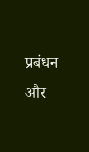प्रबंधन और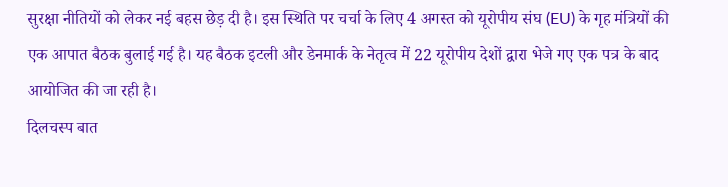सुरक्षा नीतियों को लेकर नई बहस छेड़ दी है। इस स्थिति पर चर्चा के लिए 4 अगस्त को यूरोपीय संघ (EU) के गृह मंत्रियों की एक आपात बैठक बुलाई गई है। यह बैठक इटली और डेनमार्क के नेतृत्व में 22 यूरोपीय देशों द्वारा भेजे गए एक पत्र के बाद आयोजित की जा रही है।
दिलचस्प बात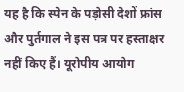यह है कि स्पेन के पड़ोसी देशों फ्रांस और पुर्तगाल ने इस पत्र पर हस्ताक्षर नहीं किए हैं। यूरोपीय आयोग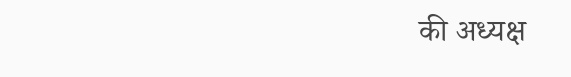की अध्यक्ष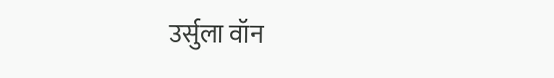उर्सुला वॉन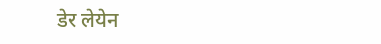डेर लेयेन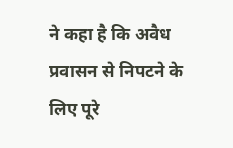ने कहा है कि अवैध प्रवासन से निपटने के लिए पूरे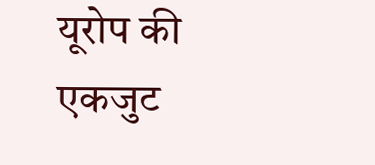यूरोप की एकजुट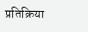प्रतिक्रिया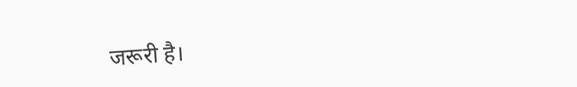जरूरी है।